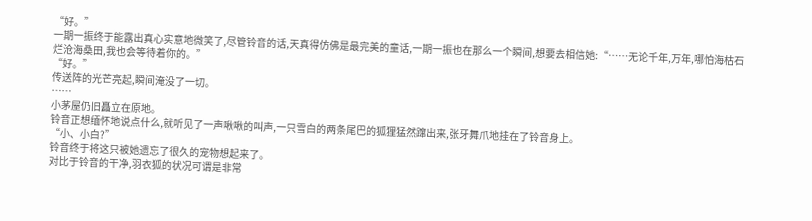“好。”
一期一振终于能露出真心实意地微笑了,尽管铃音的话,天真得仿佛是最完美的童话,一期一振也在那么一个瞬间,想要去相信她:“……无论千年,万年,哪怕海枯石烂沧海桑田,我也会等待着你的。”
“好。”
传送阵的光芒亮起,瞬间淹没了一切。
……
小茅屋仍旧矗立在原地。
铃音正想缅怀地说点什么,就听见了一声啾啾的叫声,一只雪白的两条尾巴的狐狸猛然蹿出来,张牙舞爪地挂在了铃音身上。
“小、小白?”
铃音终于将这只被她遗忘了很久的宠物想起来了。
对比于铃音的干净,羽衣狐的状况可谓是非常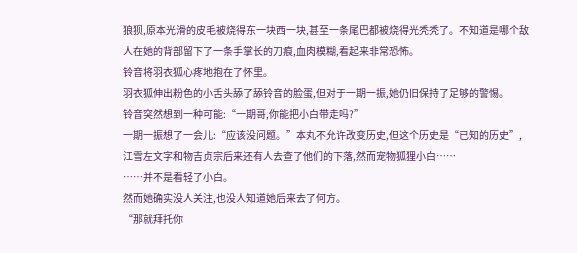狼狈,原本光滑的皮毛被烧得东一块西一块,甚至一条尾巴都被烧得光秃秃了。不知道是哪个敌人在她的背部留下了一条手掌长的刀痕,血肉模糊,看起来非常恐怖。
铃音将羽衣狐心疼地抱在了怀里。
羽衣狐伸出粉色的小舌头舔了舔铃音的脸蛋,但对于一期一振,她仍旧保持了足够的警惕。
铃音突然想到一种可能:“一期哥,你能把小白带走吗?”
一期一振想了一会儿:“应该没问题。”本丸不允许改变历史,但这个历史是“已知的历史”,江雪左文字和物吉贞宗后来还有人去查了他们的下落,然而宠物狐狸小白……
……并不是看轻了小白。
然而她确实没人关注,也没人知道她后来去了何方。
“那就拜托你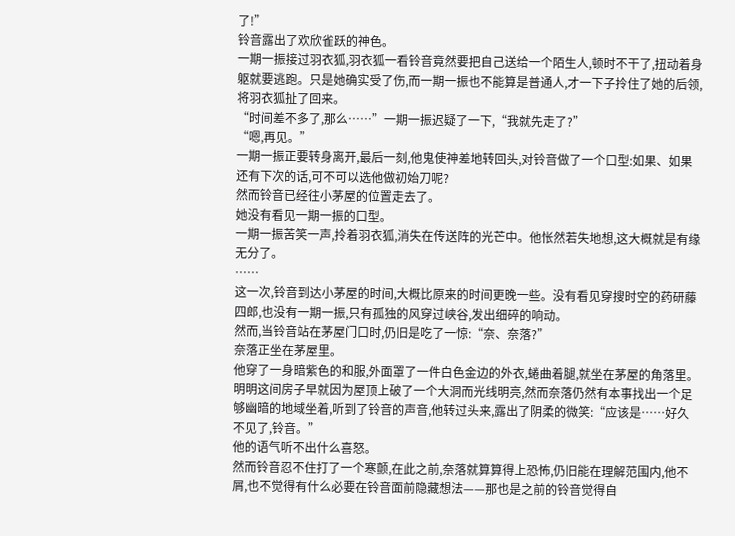了!”
铃音露出了欢欣雀跃的神色。
一期一振接过羽衣狐,羽衣狐一看铃音竟然要把自己送给一个陌生人,顿时不干了,扭动着身躯就要逃跑。只是她确实受了伤,而一期一振也不能算是普通人,才一下子拎住了她的后领,将羽衣狐扯了回来。
“时间差不多了,那么……”一期一振迟疑了一下,“我就先走了?”
“嗯,再见。”
一期一振正要转身离开,最后一刻,他鬼使神差地转回头,对铃音做了一个口型:如果、如果还有下次的话,可不可以选他做初始刀呢?
然而铃音已经往小茅屋的位置走去了。
她没有看见一期一振的口型。
一期一振苦笑一声,拎着羽衣狐,消失在传送阵的光芒中。他怅然若失地想,这大概就是有缘无分了。
……
这一次,铃音到达小茅屋的时间,大概比原来的时间更晚一些。没有看见穿搜时空的药研藤四郎,也没有一期一振,只有孤独的风穿过峡谷,发出细碎的响动。
然而,当铃音站在茅屋门口时,仍旧是吃了一惊:“奈、奈落?”
奈落正坐在茅屋里。
他穿了一身暗紫色的和服,外面罩了一件白色金边的外衣,蜷曲着腿,就坐在茅屋的角落里。明明这间房子早就因为屋顶上破了一个大洞而光线明亮,然而奈落仍然有本事找出一个足够幽暗的地域坐着,听到了铃音的声音,他转过头来,露出了阴柔的微笑:“应该是……好久不见了,铃音。”
他的语气听不出什么喜怒。
然而铃音忍不住打了一个寒颤,在此之前,奈落就算算得上恐怖,仍旧能在理解范围内,他不屑,也不觉得有什么必要在铃音面前隐藏想法——那也是之前的铃音觉得自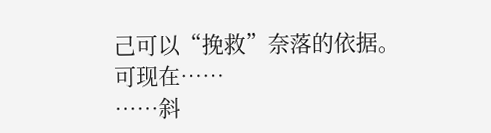己可以“挽救”奈落的依据。
可现在……
……斜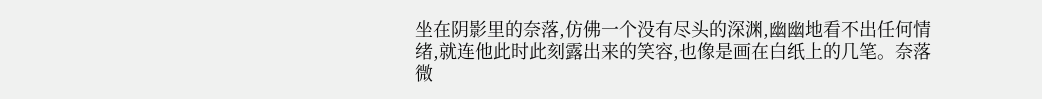坐在阴影里的奈落,仿佛一个没有尽头的深渊,幽幽地看不出任何情绪,就连他此时此刻露出来的笑容,也像是画在白纸上的几笔。奈落微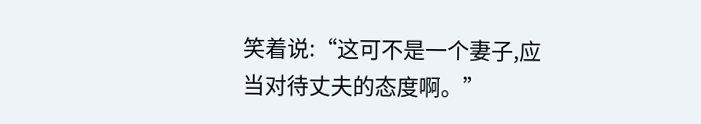笑着说:“这可不是一个妻子,应当对待丈夫的态度啊。”